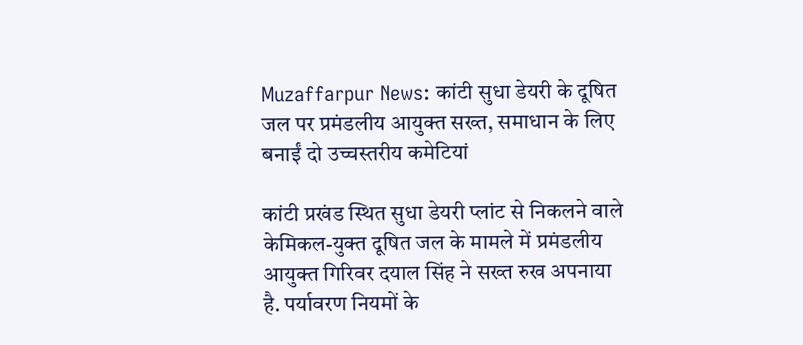Muzaffarpur News: कांटी सुधा डेयरी के दूषित जल पर प्रमंडलीय आयुक्त सख्त, समाधान के लिए बनाईं दो उच्चस्तरीय कमेटियां

कांटी प्रखंड स्थित सुधा डेयरी प्लांट से निकलने वाले केमिकल-युक्त दूषित जल के मामले में प्रमंडलीय आयुक्त गिरिवर दयाल सिंह ने सख्त रुख अपनाया है. पर्यावरण नियमों के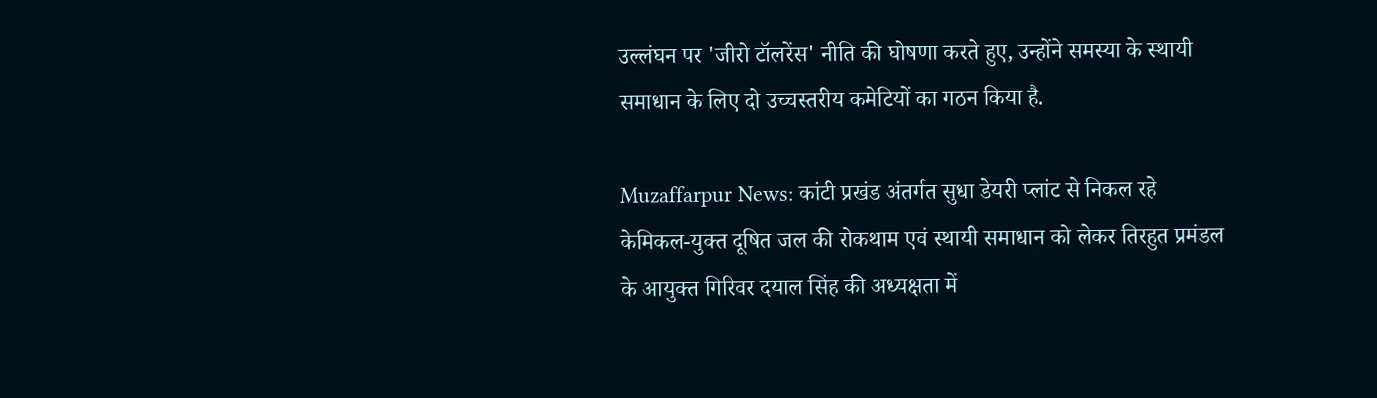उल्लंघन पर 'जीरो टॉलरेंस' नीति की घोषणा करते हुए, उन्होंने समस्या के स्थायी समाधान के लिए दो उच्चस्तरीय कमेटियों का गठन किया है.

Muzaffarpur News: कांटी प्रखंड अंतर्गत सुधा डेयरी प्लांट से निकल रहे केमिकल-युक्त दूषित जल की रोकथाम एवं स्थायी समाधान को लेकर तिरहुत प्रमंडल के आयुक्त गिरिवर दयाल सिंह की अध्यक्षता में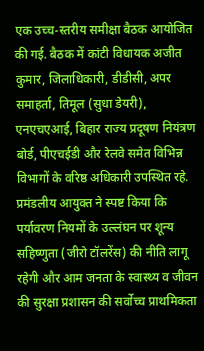एक उच्च-स्तरीय समीक्षा बैठक आयोजित की गई. बैठक में कांटी विधायक अजीत कुमार, जिलाधिकारी, डीडीसी, अपर समाहर्ता, तिमूल (सुधा डेयरी), एनएचएआई, बिहार राज्य प्रदूषण नियंत्रण बोर्ड, पीएचईडी और रेलवे समेत विभिन्न विभागों के वरिष्ठ अधिकारी उपस्थित रहे. प्रमंडलीय आयुक्त ने स्पष्ट किया कि पर्यावरण नियमों के उल्लंघन पर शून्य सहिष्णुता (जीरो टॉलरेंस) की नीति लागू रहेगी और आम जनता के स्वास्थ्य व जीवन की सुरक्षा प्रशासन की सर्वोच्च प्राथमिकता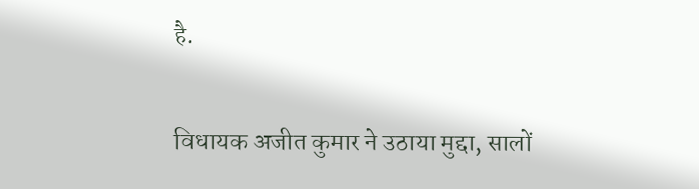है.

विधायक अजीत कुमार ने उठाया मुद्दा, सालों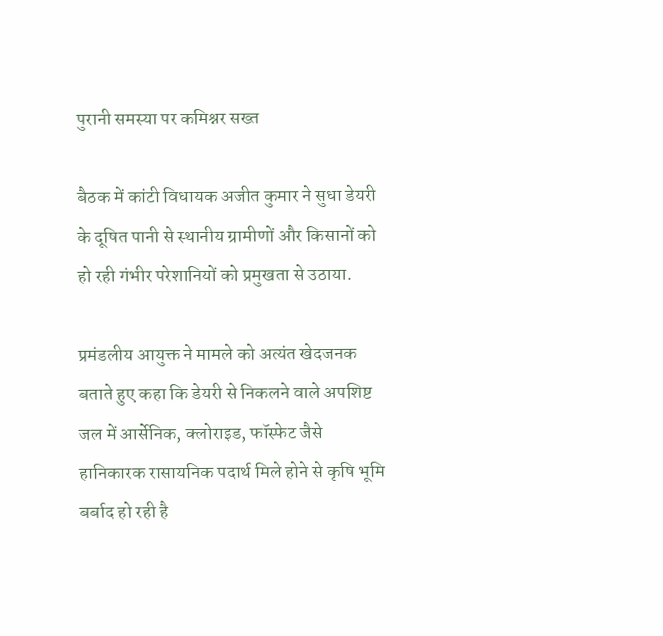पुरानी समस्या पर कमिश्नर सख्त

बैठक में कांटी विधायक अजीत कुमार ने सुधा डेयरी के दूषित पानी से स्थानीय ग्रामीणों और किसानों को हो रही गंभीर परेशानियों को प्रमुखता से उठाया.

प्रमंडलीय आयुक्त ने मामले को अत्यंत खेदजनक बताते हुए कहा कि डेयरी से निकलने वाले अपशिष्ट जल में आर्सेनिक, क्लोराइड, फॉस्फेट जैसे हानिकारक रासायनिक पदार्थ मिले होने से कृषि भूमि बर्बाद हो रही है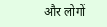और लोगों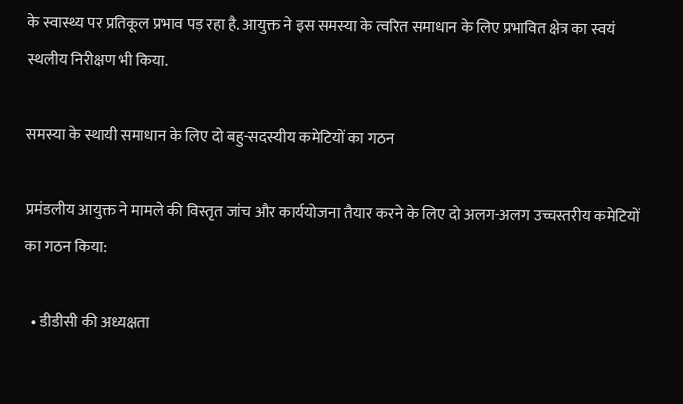के स्वास्थ्य पर प्रतिकूल प्रभाव पड़ रहा है. आयुक्त ने इस समस्या के त्वरित समाधान के लिए प्रभावित क्षेत्र का स्वयं स्थलीय निरीक्षण भी किया.

समस्या के स्थायी समाधान के लिए दो बहु-सदस्यीय कमेटियों का गठन

प्रमंडलीय आयुक्त ने मामले की विस्तृत जांच और कार्ययोजना तैयार करने के लिए दो अलग-अलग उच्चस्तरीय कमेटियों का गठन किया:

  • डीडीसी की अध्यक्षता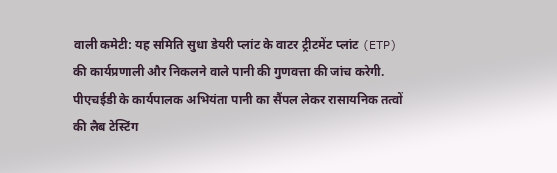वाली कमेटी: यह समिति सुधा डेयरी प्लांट के वाटर ट्रीटमेंट प्लांट (ETP) की कार्यप्रणाली और निकलने वाले पानी की गुणवत्ता की जांच करेगी. पीएचईडी के कार्यपालक अभियंता पानी का सैंपल लेकर रासायनिक तत्वों की लैब टेस्टिंग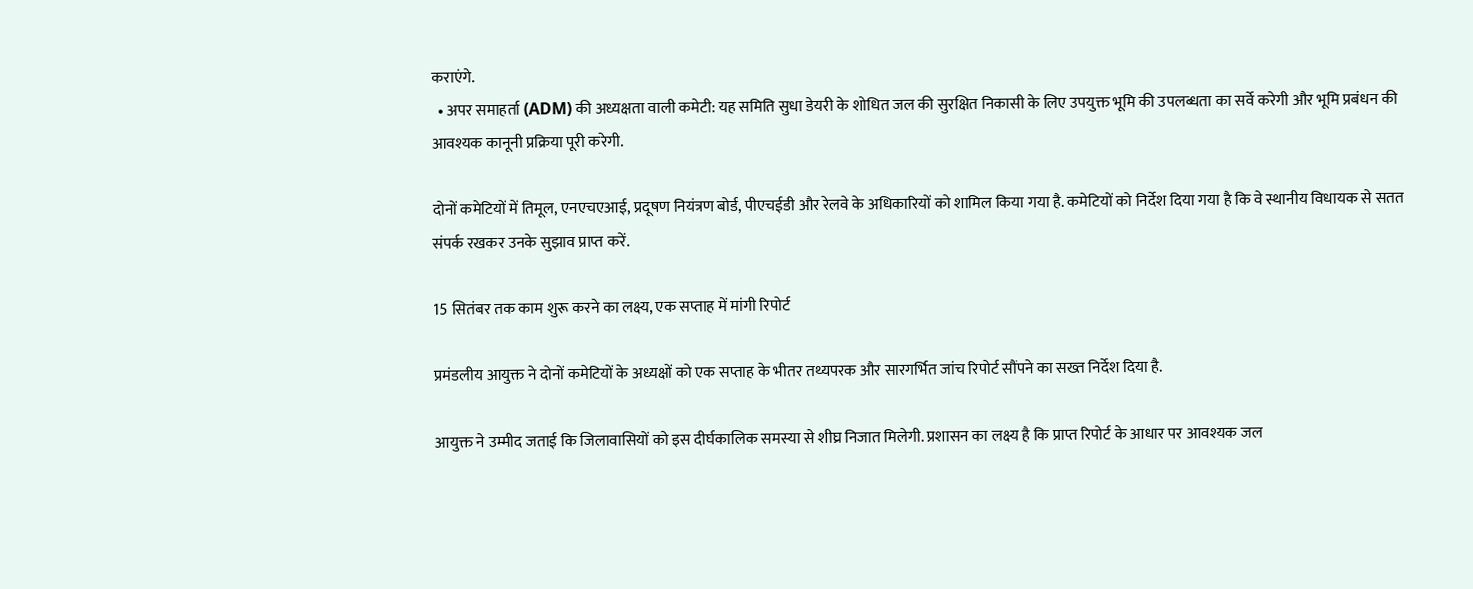कराएंगे.
  • अपर समाहर्ता (ADM) की अध्यक्षता वाली कमेटी: यह समिति सुधा डेयरी के शोधित जल की सुरक्षित निकासी के लिए उपयुक्त भूमि की उपलब्धता का सर्वे करेगी और भूमि प्रबंधन की आवश्यक कानूनी प्रक्रिया पूरी करेगी.

दोनों कमेटियों में तिमूल, एनएचएआई, प्रदूषण नियंत्रण बोर्ड, पीएचईडी और रेलवे के अधिकारियों को शामिल किया गया है. कमेटियों को निर्देश दिया गया है कि वे स्थानीय विधायक से सतत संपर्क रखकर उनके सुझाव प्राप्त करें.

15 सितंबर तक काम शुरू करने का लक्ष्य, एक सप्ताह में मांगी रिपोर्ट

प्रमंडलीय आयुक्त ने दोनों कमेटियों के अध्यक्षों को एक सप्ताह के भीतर तथ्यपरक और सारगर्भित जांच रिपोर्ट सौंपने का सख्त निर्देश दिया है.

आयुक्त ने उम्मीद जताई कि जिलावासियों को इस दीर्घकालिक समस्या से शीघ्र निजात मिलेगी. प्रशासन का लक्ष्य है कि प्राप्त रिपोर्ट के आधार पर आवश्यक जल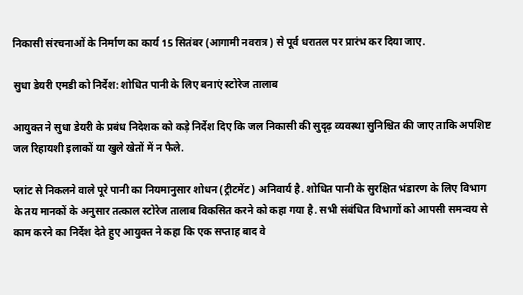निकासी संरचनाओं के निर्माण का कार्य 15 सितंबर (आगामी नवरात्र) से पूर्व धरातल पर प्रारंभ कर दिया जाए.

सुधा डेयरी एमडी को निर्देश: शोधित पानी के लिए बनाएं स्टोरेज तालाब

आयुक्त ने सुधा डेयरी के प्रबंध निदेशक को कड़े निर्देश दिए कि जल निकासी की सुदृढ़ व्यवस्था सुनिश्चित की जाए ताकि अपशिष्ट जल रिहायशी इलाकों या खुले खेतों में न फैले.

प्लांट से निकलने वाले पूरे पानी का नियमानुसार शोधन (ट्रीटमेंट) अनिवार्य है. शोधित पानी के सुरक्षित भंडारण के लिए विभाग के तय मानकों के अनुसार तत्काल स्टोरेज तालाब विकसित करने को कहा गया है. सभी संबंधित विभागों को आपसी समन्वय से काम करने का निर्देश देते हुए आयुक्त ने कहा कि एक सप्ताह बाद वे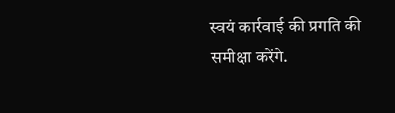स्वयं कार्रवाई की प्रगति की समीक्षा करेंगे.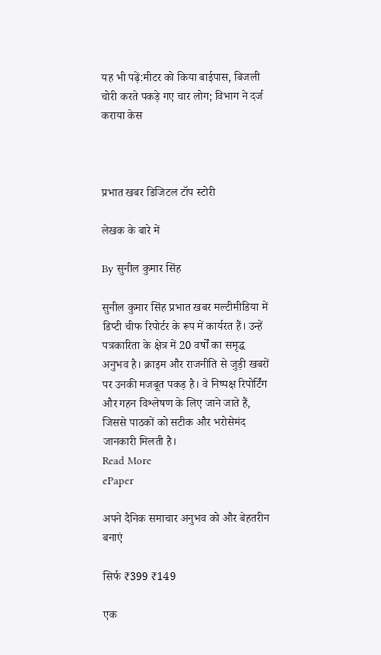यह भी पढ़ें:मीटर को किया बाईपास, बिजली चोरी करते पकड़े गए चार लोग; विभाग ने दर्ज कराया केस



प्रभात खबर डिजिटल टॉप स्टोरी

लेखक के बारे में

By सुनील कुमार सिंह

सुनील कुमार सिंह प्रभात खबर मल्टीमीडिया में डिप्टी चीफ रिपोर्टर के रूप में कार्यरत हैं। उन्हें पत्रकारिता के क्षेत्र में 20 वर्षों का समृद्ध अनुभव है। क्राइम और राजनीति से जुड़ी खबरों पर उनकी मजबूत पकड़ है। वे निष्पक्ष रिपोर्टिंग और गहन विश्लेषण के लिए जाने जाते हैं, जिससे पाठकों को सटीक और भरोसेमंद जानकारी मिलती है।
Read More
ePaper

अपने दैनिक समाचार अनुभव को और बेहतरीन बनाएं

सिर्फ ₹399 ₹149

एक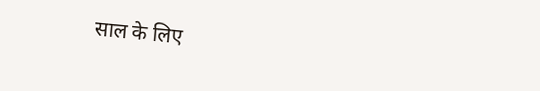साल के लिए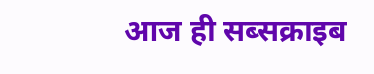आज ही सब्सक्राइब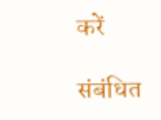करें

संबंधित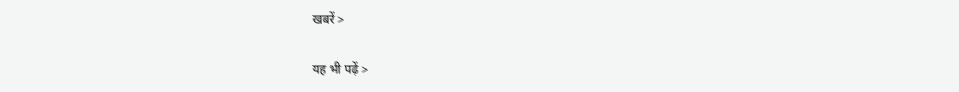खबरें >

यह भी पढ़ें >